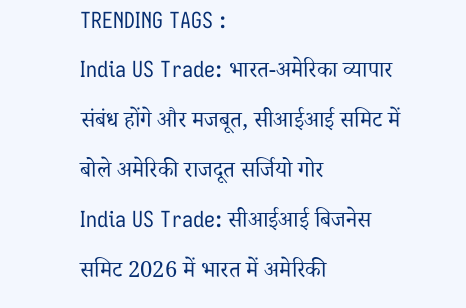TRENDING TAGS :
India US Trade: भारत-अमेरिका व्यापार संबंध होंगे और मजबूत, सीआईआई समिट में बोले अमेरिकी राजदूत सर्जियो गोर
India US Trade: सीआईआई बिजनेस समिट 2026 में भारत में अमेरिकी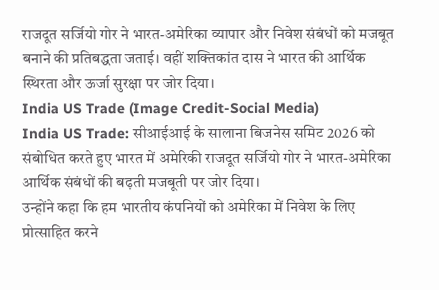राजदूत सर्जियो गोर ने भारत-अमेरिका व्यापार और निवेश संबंधों को मजबूत बनाने की प्रतिबद्धता जताई। वहीं शक्तिकांत दास ने भारत की आर्थिक स्थिरता और ऊर्जा सुरक्षा पर जोर दिया।
India US Trade (Image Credit-Social Media)
India US Trade: सीआईआई के सालाना बिजनेस समिट 2026 को संबोधित करते हुए भारत में अमेरिकी राजदूत सर्जियो गोर ने भारत-अमेरिका आर्थिक संबंधों की बढ़ती मजबूती पर जोर दिया।
उन्होंने कहा कि हम भारतीय कंपनियों को अमेरिका में निवेश के लिए प्रोत्साहित करने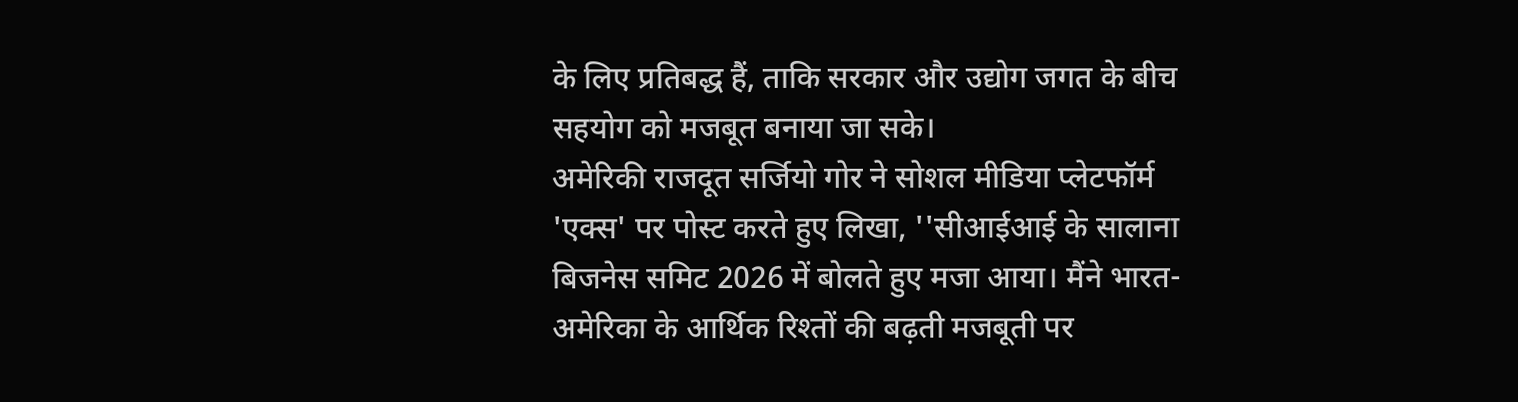के लिए प्रतिबद्ध हैं, ताकि सरकार और उद्योग जगत के बीच सहयोग को मजबूत बनाया जा सके।
अमेरिकी राजदूत सर्जियो गोर ने सोशल मीडिया प्लेटफॉर्म 'एक्स' पर पोस्ट करते हुए लिखा, ''सीआईआई के सालाना बिजनेस समिट 2026 में बोलते हुए मजा आया। मैंने भारत-अमेरिका के आर्थिक रिश्तों की बढ़ती मजबूती पर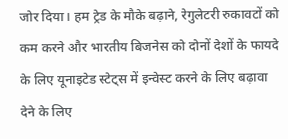जोर दिया। हम ट्रेड के मौके बढ़ाने, रेगुलेटरी रुकावटों को कम करने और भारतीय बिजनेस को दोनों देशों के फायदे के लिए यूनाइटेड स्टेट्स में इन्वेस्ट करने के लिए बढ़ावा देने के लिए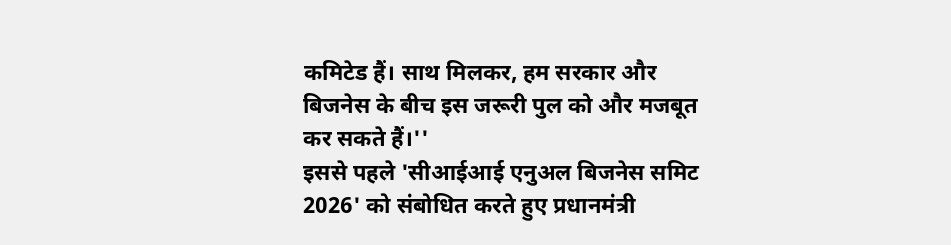कमिटेड हैं। साथ मिलकर, हम सरकार और बिजनेस के बीच इस जरूरी पुल को और मजबूत कर सकते हैं।''
इससे पहले 'सीआईआई एनुअल बिजनेस समिट 2026' को संबोधित करते हुए प्रधानमंत्री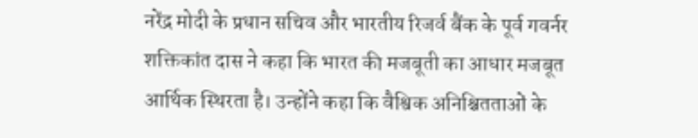नरेंद्र मोदी के प्रधान सचिव और भारतीय रिजर्व बैंक के पूर्व गवर्नर शक्तिकांत दास ने कहा कि भारत की मजबूती का आधार मजबूत आर्थिक स्थिरता है। उन्होंने कहा कि वैश्विक अनिश्चितताओं के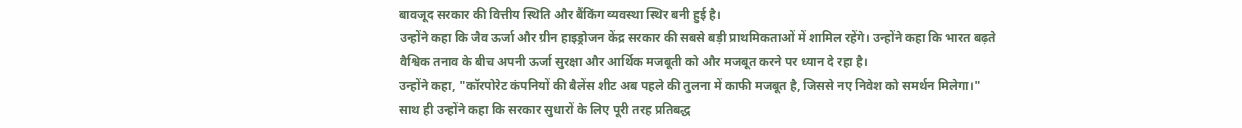बावजूद सरकार की वित्तीय स्थिति और बैंकिंग व्यवस्था स्थिर बनी हुई है।
उन्होंने कहा कि जैव ऊर्जा और ग्रीन हाइड्रोजन केंद्र सरकार की सबसे बड़ी प्राथमिकताओं में शामिल रहेंगे। उन्होंने कहा कि भारत बढ़ते वैश्विक तनाव के बीच अपनी ऊर्जा सुरक्षा और आर्थिक मजबूती को और मजबूत करने पर ध्यान दे रहा है।
उन्होंने कहा, "कॉरपोरेट कंपनियों की बैलेंस शीट अब पहले की तुलना में काफी मजबूत है, जिससे नए निवेश को समर्थन मिलेगा।" साथ ही उन्होंने कहा कि सरकार सुधारों के लिए पूरी तरह प्रतिबद्ध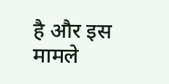है और इस मामले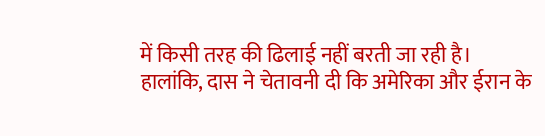में किसी तरह की ढिलाई नहीं बरती जा रही है।
हालांकि, दास ने चेतावनी दी कि अमेरिका और ईरान के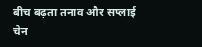बीच बढ़ता तनाव और सप्लाई चेन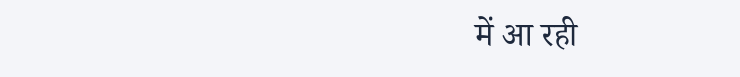में आ रही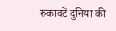रुकावटें दुनिया की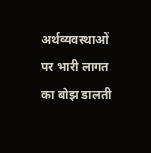अर्थव्यवस्थाओं पर भारी लागत का बोझ डालती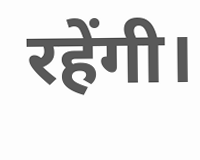रहेंगी।